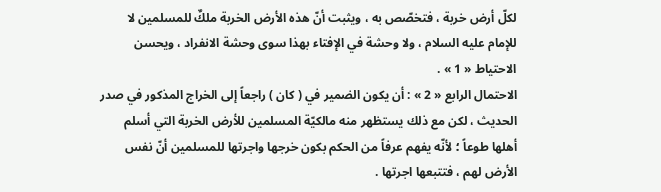لكلّ أرض خربة ، فتخصّص به ، ويثبت أنّ هذه الأرض الخربة ملكٌ للمسلمين لا للإمام عليه السلام ، ولا وحشة في الإفتاء بهذا سوى وحشة الانفراد ، ويحسن الاحتياط « 1 » .
الاحتمال الرابع « 2 » : أن يكون الضمير في ( كان ) راجعاً إلى الخراج المذكور في صدر الحديث ، لكن مع ذلك يستظهر منه مالكيّة المسلمين للأرض الخربة التي أسلم أهلها طوعاً ؛ لأنّه يفهم عرفاً من الحكم بكون خرجها واجرتها للمسلمين أنّ نفس الأرض لهم ، فتتبعها اجرتها .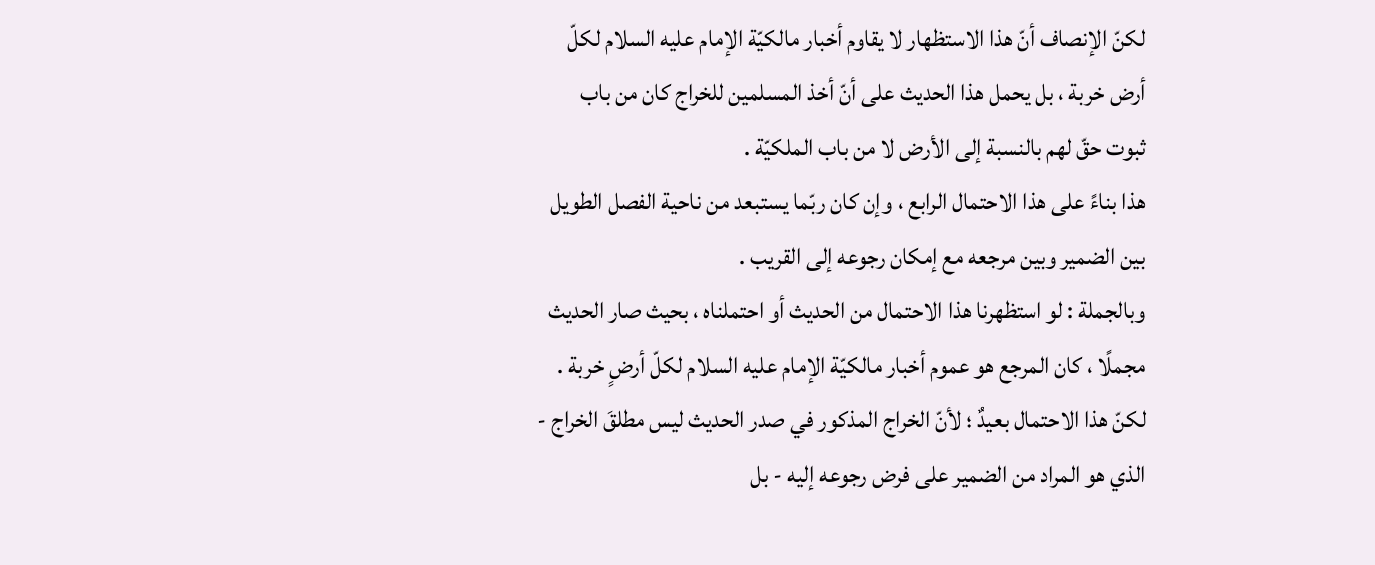لكنّ الإنصاف أنّ هذا الاستظهار لا يقاوم أخبار مالكيّة الإمام عليه السلام لكلّ أرض خربة ، بل يحمل هذا الحديث على أنّ أخذ المسلمين للخراج كان من باب ثبوت حقّ لهم بالنسبة إلى الأرض لا من باب الملكيّة .
هذا بناءً على هذا الاحتمال الرابع ، وإن كان ربّما يستبعد من ناحية الفصل الطويل بين الضمير وبين مرجعه مع إمكان رجوعه إلى القريب .
وبالجملة : لو استظهرنا هذا الاحتمال من الحديث أو احتملناه ، بحيث صار الحديث مجملًا ، كان المرجع هو عموم أخبار مالكيّة الإمام عليه السلام لكلّ أرضٍ خربة .
لكنّ هذا الاحتمال بعيدٌ ؛ لأنّ الخراج المذكور في صدر الحديث ليس مطلقَ الخراج - الذي هو المراد من الضمير على فرض رجوعه إليه - بل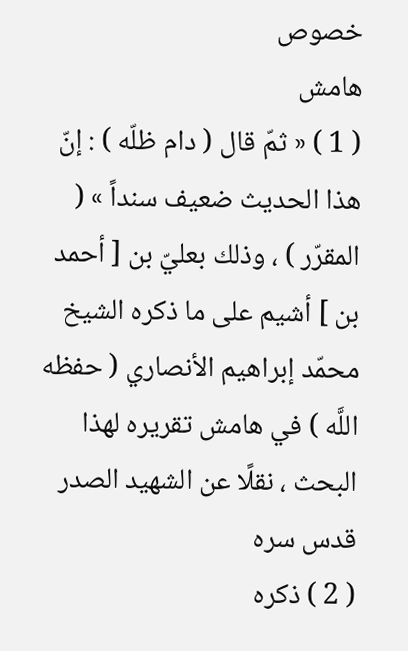خصوص
هامش
( 1 ) « ثمّ قال ( دام ظلّه ) : إنّ هذا الحديث ضعيف سنداً » ( المقرّر ) ، وذلك بعليّ بن [ أحمد بن ] أشيم على ما ذكره الشيخ محمّد إبراهيم الأنصاري ( حفظه اللَّه ) في هامش تقريره لهذا البحث ، نقلًا عن الشهيد الصدر قدس سره
( 2 ) ذكره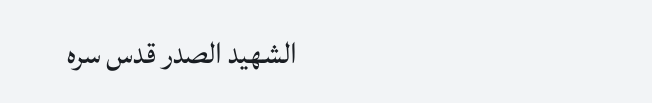الشهيد الصدر قدس سره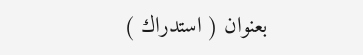بعنوان ( استدراك )